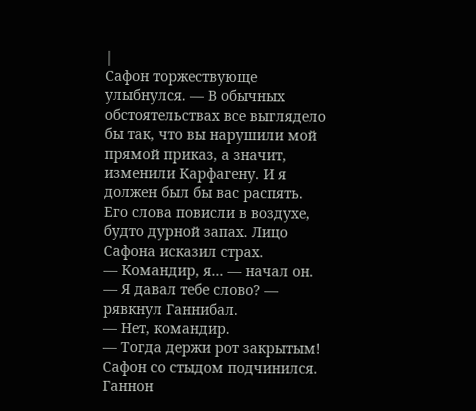|
Сафон торжествующе улыбнулся. — В обычных обстоятельствах все выглядело бы так, что вы нарушили мой прямой приказ, а значит, изменили Карфагену. И я должен был бы вас распять.
Его слова повисли в воздухе, будто дурной запах. Лицо Сафона исказил страх.
— Командир, я… — начал он.
— Я давал тебе слово? — рявкнул Ганнибал.
— Нет, командир.
— Тогда держи рот закрытым!
Сафон со стыдом подчинился.
Ганнон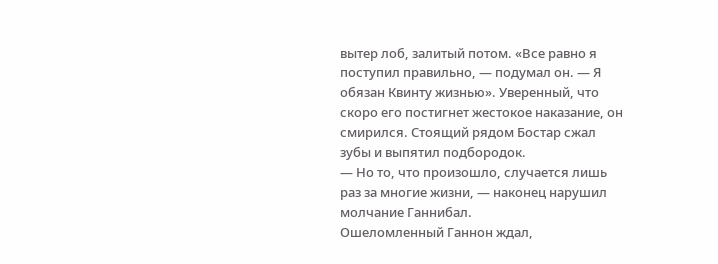вытер лоб, залитый потом. «Все равно я поступил правильно, — подумал он. — Я обязан Квинту жизнью». Уверенный, что скоро его постигнет жестокое наказание, он смирился. Стоящий рядом Бостар сжал зубы и выпятил подбородок.
— Но то, что произошло, случается лишь раз за многие жизни, — наконец нарушил молчание Ганнибал.
Ошеломленный Ганнон ждал,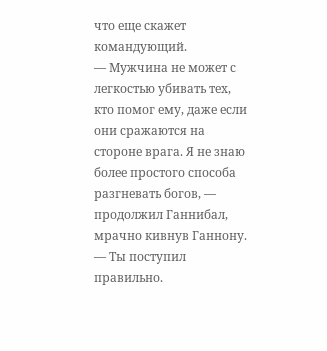что еще скажет командующий.
— Мужчина не может с легкостью убивать тех, кто помог ему, даже если они сражаются на стороне врага. Я не знаю более простого способа разгневать богов, — продолжил Ганнибал, мрачно кивнув Ганнону. — Ты поступил правильно.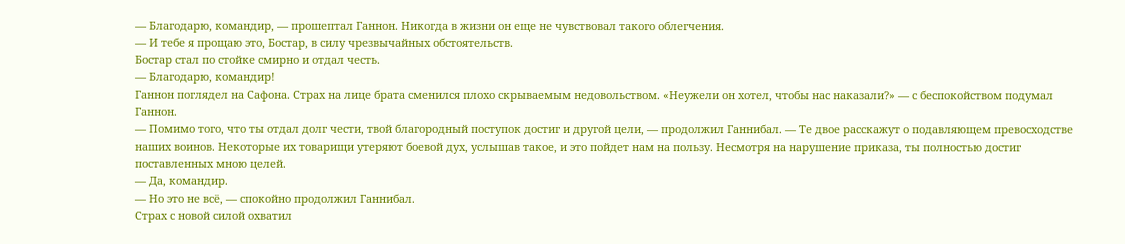— Благодарю, командир, — прошептал Ганнон. Никогда в жизни он еще не чувствовал такого облегчения.
— И тебе я прощаю это, Бостар, в силу чрезвычайных обстоятельств.
Бостар стал по стойке смирно и отдал честь.
— Благодарю, командир!
Ганнон поглядел на Сафона. Страх на лице брата сменился плохо скрываемым недовольством. «Неужели он хотел, чтобы нас наказали?» — с беспокойством подумал Ганнон.
— Помимо того, что ты отдал долг чести, твой благородный поступок достиг и другой цели, — продолжил Ганнибал. — Те двое расскажут о подавляющем превосходстве наших воинов. Некоторые их товарищи утеряют боевой дух, услышав такое, и это пойдет нам на пользу. Несмотря на нарушение приказа, ты полностью достиг поставленных мною целей.
— Да, командир.
— Но это не всё, — спокойно продолжил Ганнибал.
Страх с новой силой охватил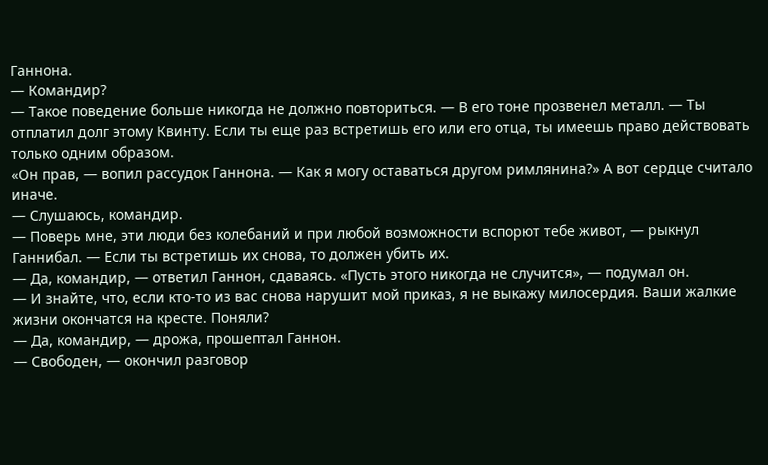Ганнона.
— Командир?
— Такое поведение больше никогда не должно повториться. — В его тоне прозвенел металл. — Ты отплатил долг этому Квинту. Если ты еще раз встретишь его или его отца, ты имеешь право действовать только одним образом.
«Он прав, — вопил рассудок Ганнона. — Как я могу оставаться другом римлянина?» А вот сердце считало иначе.
— Слушаюсь, командир.
— Поверь мне, эти люди без колебаний и при любой возможности вспорют тебе живот, — рыкнул Ганнибал. — Если ты встретишь их снова, то должен убить их.
— Да, командир, — ответил Ганнон, сдаваясь. «Пусть этого никогда не случится», — подумал он.
— И знайте, что, если кто-то из вас снова нарушит мой приказ, я не выкажу милосердия. Ваши жалкие жизни окончатся на кресте. Поняли?
— Да, командир, — дрожа, прошептал Ганнон.
— Свободен, — окончил разговор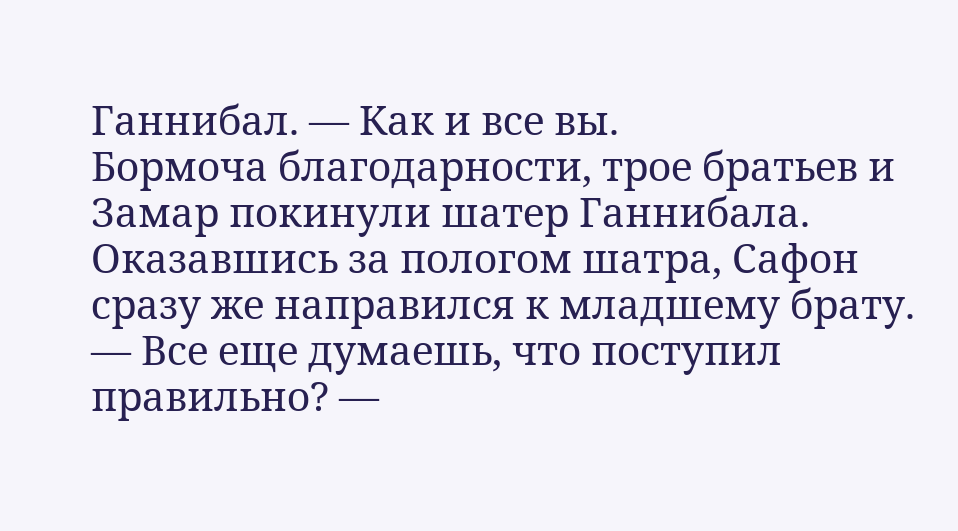Ганнибал. — Как и все вы.
Бормоча благодарности, трое братьев и Замар покинули шатер Ганнибала.
Оказавшись за пологом шатра, Сафон сразу же направился к младшему брату.
— Все еще думаешь, что поступил правильно? —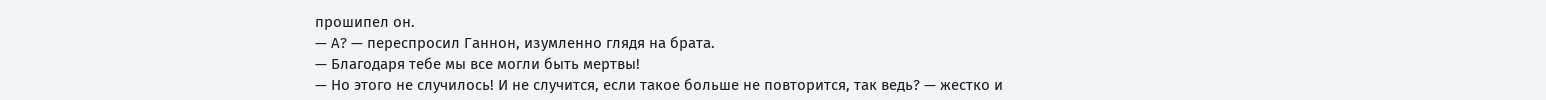прошипел он.
— А? — переспросил Ганнон, изумленно глядя на брата.
— Благодаря тебе мы все могли быть мертвы!
— Но этого не случилось! И не случится, если такое больше не повторится, так ведь? — жестко и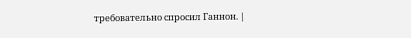требовательно спросил Ганнон. |